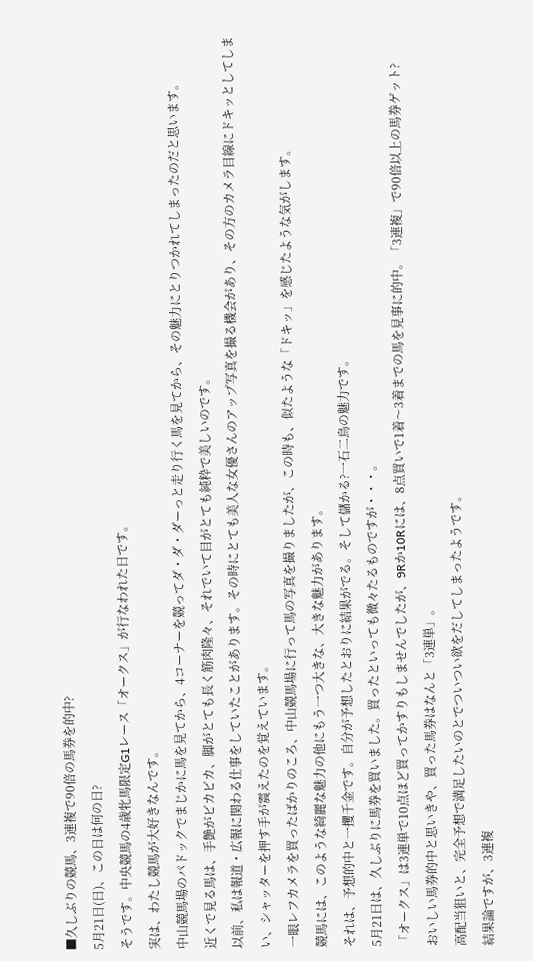■久しぶりの競馬、3連複で90倍の馬券を的中?
5月21日(日)、この日は何の日?
そうです。中央競馬の4歳牝馬限定G1レース「オークス」が行なわれた日です。
実は、わたし競馬が大好きなんです。
中山競馬場のパドックでまじかに馬を見てから、4コーナーを競ってダ・ダ・ダーっと走り行く馬を見てから、その魅力にとりつかれてしまったのだと思います。
近くで見る馬は、手艶がピカピカ、脚がとても長く筋肉隆々、それでいて目がとても純粋で美しいのです。
以前、私は報道・広報に関わる仕事をしていたことがあります。その時にとても美人な女優さんのアップ写真を撮る機会があり、その方のカメラ目線にドキッとしてしまい、シャッターを押す手が震えたのを覚えています。
一眼レフカメラを買ったばかりのころ、中山競馬場に行って馬の写真を撮りましたが、この時も、似たような「ドキッ」を感じたような気がします。
競馬には、このような綺麗な魅力の他にもう一つ大きな、大きな魅力があります。
それは、予想的中と一攫千金です。自分が予想したとおりに結果がでる。そして儲かる?一石二鳥の魅力です。
5月21日は、久しぶりに馬券を買いました。買ったといっても微々たるものですが・・・。
「オークス」は3連単で10点ほど買ってかすりもしませんでしたが、9Rか10Rには、8点買いで1着〜3着までの馬を見事に的中。「3連複」で90倍以上の馬券ゲット?
おいしい馬券的中と思いきや、買った馬券はなんと「3連単」。
高配当狙いと、完全予想で満足したいのとでついつい欲をだしてしまったようです。
結果論ですが、3連複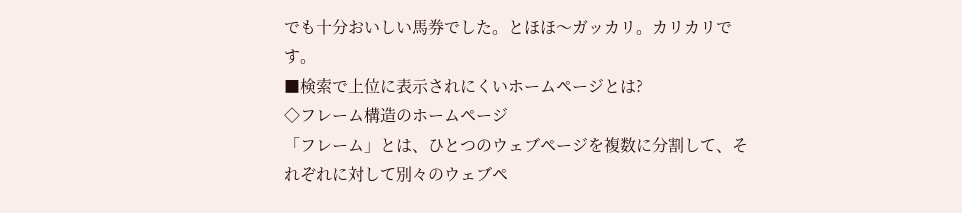でも十分おいしい馬券でした。とほほ〜ガッカリ。カリカリです。
■検索で上位に表示されにくいホームページとは?
◇フレーム構造のホームページ
「フレーム」とは、ひとつのウェブページを複数に分割して、それぞれに対して別々のウェブペ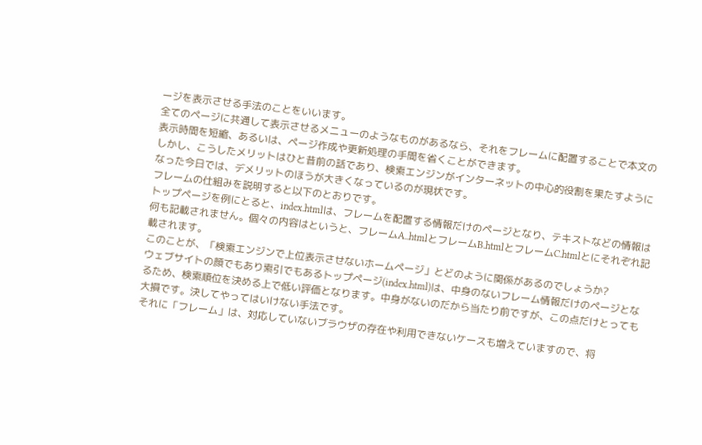ージを表示させる手法のことをいいます。
全てのページに共通して表示させるメニューのようなものがあるなら、それをフレームに配置することで本文の表示時間を短縮、あるいは、ページ作成や更新処理の手間を省くことができます。
しかし、こうしたメリットはひと昔前の話であり、検索エンジンがインターネットの中心的役割を果たすようになった今日では、デメリットのほうが大きくなっているのが現状です。
フレームの仕組みを説明すると以下のとおりです。
トップページを例にとると、index.htmlは、フレームを配置する情報だけのページとなり、テキストなどの情報は何も記載されません。個々の内容はというと、フレームA..htmlとフレームB.htmlとフレームC.htmlとにそれぞれ記載されます。
このことが、「検索エンジンで上位表示させないホームページ」とどのように関係があるのでしょうか?
ウェブサイトの顔でもあり索引でもあるトップページ(index.html)は、中身のないフレーム情報だけのページとなるため、検索順位を決める上で低い評価となります。中身がないのだから当たり前ですが、この点だけとっても大損です。決してやってはいけない手法です。
それに「フレーム」は、対応していないブラウザの存在や利用できないケースも増えていますので、将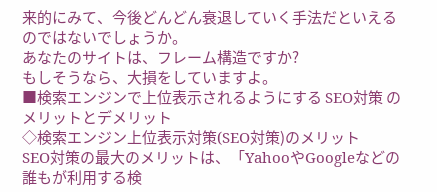来的にみて、今後どんどん衰退していく手法だといえるのではないでしょうか。
あなたのサイトは、フレーム構造ですか?
もしそうなら、大損をしていますよ。
■検索エンジンで上位表示されるようにする SEO対策 のメリットとデメリット
◇検索エンジン上位表示対策(SEO対策)のメリット
SEO対策の最大のメリットは、「YahooやGoogleなどの誰もが利用する検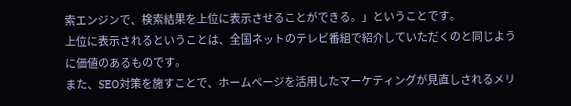索エンジンで、検索結果を上位に表示させることができる。」ということです。
上位に表示されるということは、全国ネットのテレビ番組で紹介していただくのと同じように価値のあるものです。
また、SEO対策を施すことで、ホームページを活用したマーケティングが見直しされるメリ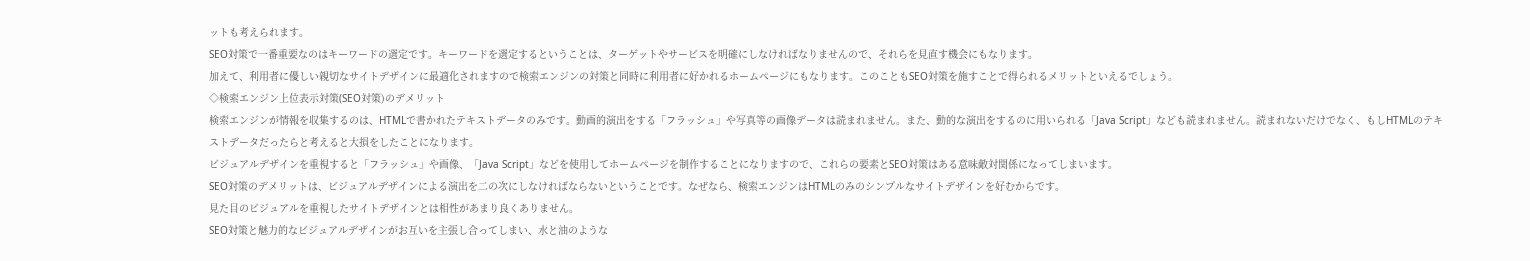ットも考えられます。
SEO対策で一番重要なのはキーワードの選定です。キーワードを選定するということは、ターゲットやサービスを明確にしなければなりませんので、それらを見直す機会にもなります。
加えて、利用者に優しい親切なサイトデザインに最適化されますので検索エンジンの対策と同時に利用者に好かれるホームページにもなります。このこともSEO対策を施すことで得られるメリットといえるでしょう。
◇検索エンジン上位表示対策(SEO対策)のデメリット
検索エンジンが情報を収集するのは、HTMLで書かれたテキストデータのみです。動画的演出をする「フラッシュ」や写真等の画像データは読まれません。また、動的な演出をするのに用いられる「Java Script」なども読まれません。読まれないだけでなく、もしHTMLのテキストデータだったらと考えると大損をしたことになります。
ビジュアルデザインを重視すると「フラッシュ」や画像、「Java Script」などを使用してホームページを制作することになりますので、これらの要素とSEO対策はある意味敵対関係になってしまいます。
SEO対策のデメリットは、ビジュアルデザインによる演出を二の次にしなければならないということです。なぜなら、検索エンジンはHTMLのみのシンプルなサイトデザインを好むからです。
見た目のビジュアルを重視したサイトデザインとは相性があまり良くありません。
SEO対策と魅力的なビジュアルデザインがお互いを主張し合ってしまい、水と油のような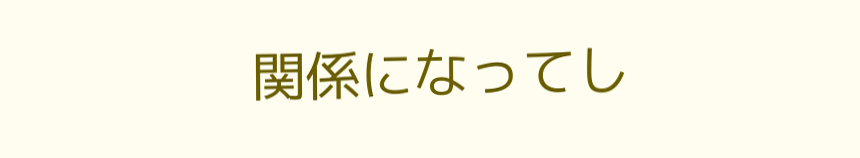関係になってし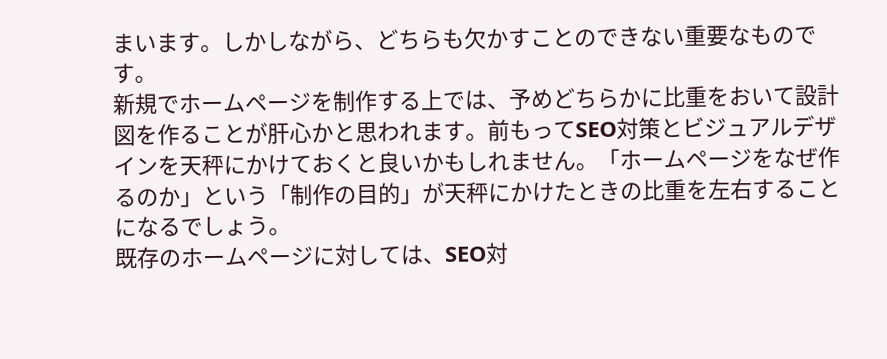まいます。しかしながら、どちらも欠かすことのできない重要なものです。
新規でホームページを制作する上では、予めどちらかに比重をおいて設計図を作ることが肝心かと思われます。前もってSEO対策とビジュアルデザインを天秤にかけておくと良いかもしれません。「ホームページをなぜ作るのか」という「制作の目的」が天秤にかけたときの比重を左右することになるでしょう。
既存のホームページに対しては、SEO対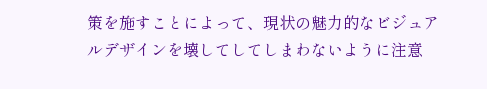策を施すことによって、現状の魅力的なビジュアルデザインを壊してしてしまわないように注意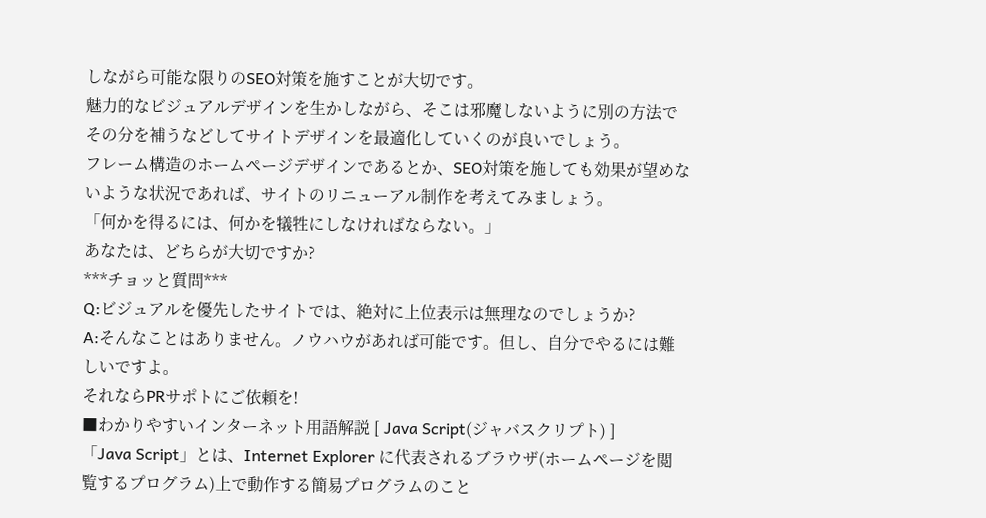しながら可能な限りのSEO対策を施すことが大切です。
魅力的なビジュアルデザインを生かしながら、そこは邪魔しないように別の方法でその分を補うなどしてサイトデザインを最適化していくのが良いでしょう。
フレーム構造のホームページデザインであるとか、SEO対策を施しても効果が望めないような状況であれば、サイトのリニューアル制作を考えてみましょう。
「何かを得るには、何かを犠牲にしなければならない。」
あなたは、どちらが大切ですか?
***チョッと質問***
Q:ビジュアルを優先したサイトでは、絶対に上位表示は無理なのでしょうか?
A:そんなことはありません。ノウハウがあれば可能です。但し、自分でやるには難しいですよ。
それならPRサポトにご依頼を!
■わかりやすいインターネット用語解説 [ Java Script(ジャバスクリプト) ]
「Java Script」とは、Internet Explorer に代表されるブラウザ(ホームページを閲覧するプログラム)上で動作する簡易プログラムのこと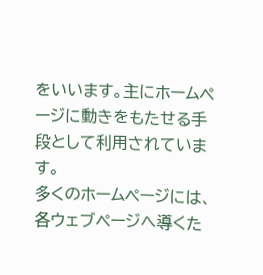をいいます。主にホームページに動きをもたせる手段として利用されています。
多くのホームページには、各ウェブページへ導くた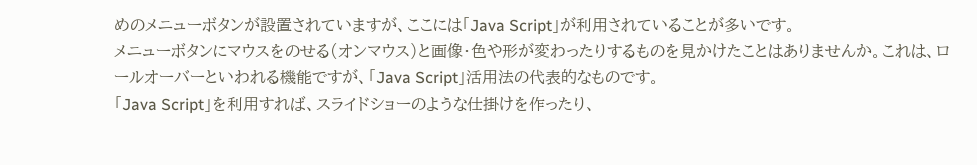めのメニューボタンが設置されていますが、ここには「Java Script」が利用されていることが多いです。
メニューボタンにマウスをのせる(オンマウス)と画像・色や形が変わったりするものを見かけたことはありませんか。これは、ロールオーバーといわれる機能ですが、「Java Script」活用法の代表的なものです。
「Java Script」を利用すれば、スライドショーのような仕掛けを作ったり、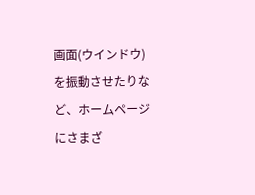画面(ウインドウ)を振動させたりなど、ホームページにさまざ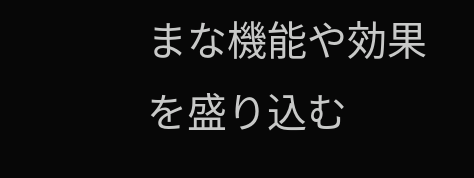まな機能や効果を盛り込む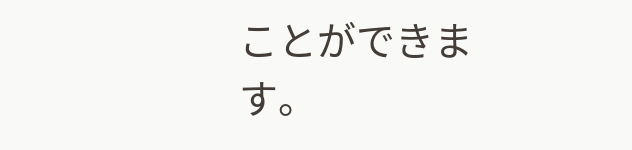ことができます。